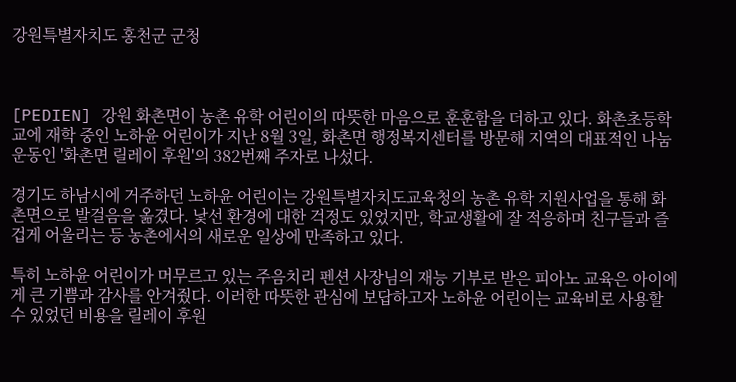강원특별자치도 홍천군 군청



[PEDIEN] 강원 화촌면이 농촌 유학 어린이의 따뜻한 마음으로 훈훈함을 더하고 있다. 화촌초등학교에 재학 중인 노하윤 어린이가 지난 8월 3일, 화촌면 행정복지센터를 방문해 지역의 대표적인 나눔 운동인 '화촌면 릴레이 후원'의 382번째 주자로 나섰다.

경기도 하남시에 거주하던 노하윤 어린이는 강원특별자치도교육청의 농촌 유학 지원사업을 통해 화촌면으로 발걸음을 옮겼다. 낯선 환경에 대한 걱정도 있었지만, 학교생활에 잘 적응하며 친구들과 즐겁게 어울리는 등 농촌에서의 새로운 일상에 만족하고 있다.

특히 노하윤 어린이가 머무르고 있는 주음치리 펜션 사장님의 재능 기부로 받은 피아노 교육은 아이에게 큰 기쁨과 감사를 안겨줬다. 이러한 따뜻한 관심에 보답하고자 노하윤 어린이는 교육비로 사용할 수 있었던 비용을 릴레이 후원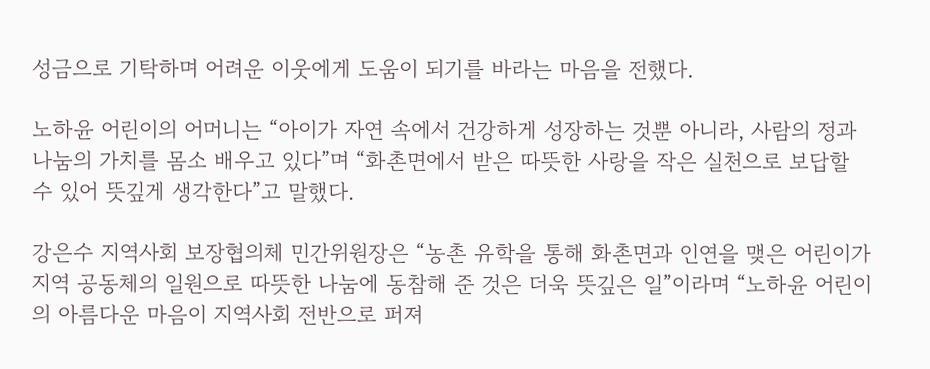성금으로 기탁하며 어려운 이웃에게 도움이 되기를 바라는 마음을 전했다.

노하윤 어린이의 어머니는 “아이가 자연 속에서 건강하게 성장하는 것뿐 아니라, 사람의 정과 나눔의 가치를 몸소 배우고 있다”며 “화촌면에서 받은 따뜻한 사랑을 작은 실천으로 보답할 수 있어 뜻깊게 생각한다”고 말했다.

강은수 지역사회 보장협의체 민간위원장은 “농촌 유학을 통해 화촌면과 인연을 맺은 어린이가 지역 공동체의 일원으로 따뜻한 나눔에 동참해 준 것은 더욱 뜻깊은 일”이라며 “노하윤 어린이의 아름다운 마음이 지역사회 전반으로 퍼져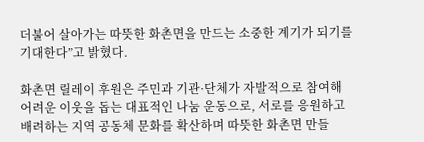더불어 살아가는 따뜻한 화촌면을 만드는 소중한 계기가 되기를 기대한다”고 밝혔다.

화촌면 릴레이 후원은 주민과 기관·단체가 자발적으로 참여해 어려운 이웃을 돕는 대표적인 나눔 운동으로, 서로를 응원하고 배려하는 지역 공동체 문화를 확산하며 따뜻한 화촌면 만들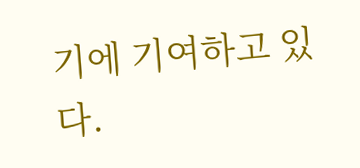기에 기여하고 있다.